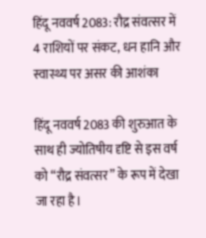हिंदू नववर्ष 2083: रौद्र संवत्सर में 4 राशियों पर संकट, धन हानि और स्वास्थ्य पर असर की आशंका

हिंदू नववर्ष 2083 की शुरुआत के साथ ही ज्योतिषीय दृष्टि से इस वर्ष को “रौद्र संवत्सर” के रूप में देखा जा रहा है।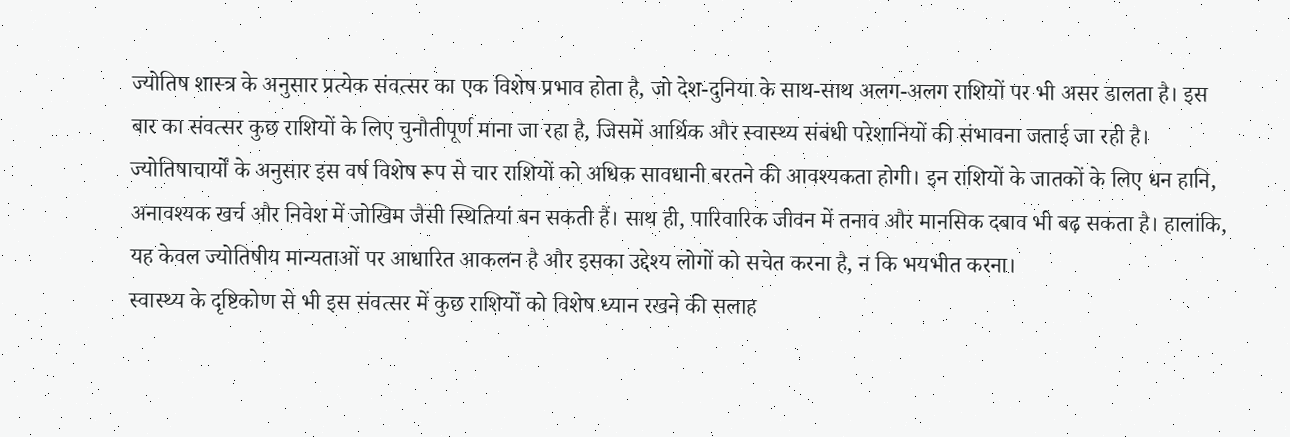ज्योतिष शास्त्र के अनुसार प्रत्येक संवत्सर का एक विशेष प्रभाव होता है, जो देश-दुनिया के साथ-साथ अलग-अलग राशियों पर भी असर डालता है। इस बार का संवत्सर कुछ राशियों के लिए चुनौतीपूर्ण माना जा रहा है, जिसमें आर्थिक और स्वास्थ्य संबंधी परेशानियों की संभावना जताई जा रही है।
ज्योतिषाचार्यों के अनुसार इस वर्ष विशेष रूप से चार राशियों को अधिक सावधानी बरतने की आवश्यकता होगी। इन राशियों के जातकों के लिए धन हानि, अनावश्यक खर्च और निवेश में जोखिम जैसी स्थितियां बन सकती हैं। साथ ही, पारिवारिक जीवन में तनाव और मानसिक दबाव भी बढ़ सकता है। हालांकि, यह केवल ज्योतिषीय मान्यताओं पर आधारित आकलन है और इसका उद्देश्य लोगों को सचेत करना है, न कि भयभीत करना।
स्वास्थ्य के दृष्टिकोण से भी इस संवत्सर में कुछ राशियों को विशेष ध्यान रखने की सलाह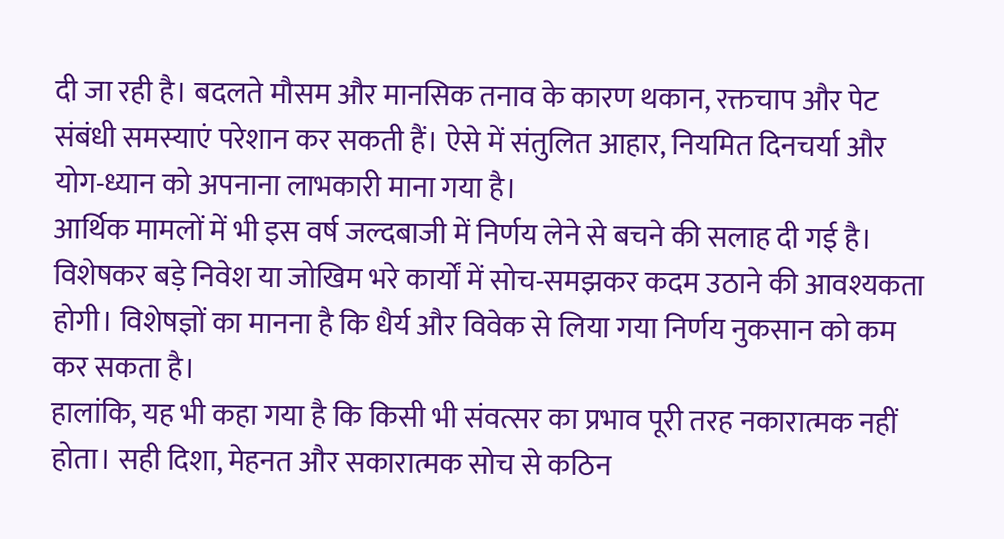दी जा रही है। बदलते मौसम और मानसिक तनाव के कारण थकान, रक्तचाप और पेट संबंधी समस्याएं परेशान कर सकती हैं। ऐसे में संतुलित आहार, नियमित दिनचर्या और योग-ध्यान को अपनाना लाभकारी माना गया है।
आर्थिक मामलों में भी इस वर्ष जल्दबाजी में निर्णय लेने से बचने की सलाह दी गई है। विशेषकर बड़े निवेश या जोखिम भरे कार्यों में सोच-समझकर कदम उठाने की आवश्यकता होगी। विशेषज्ञों का मानना है कि धैर्य और विवेक से लिया गया निर्णय नुकसान को कम कर सकता है।
हालांकि, यह भी कहा गया है कि किसी भी संवत्सर का प्रभाव पूरी तरह नकारात्मक नहीं होता। सही दिशा, मेहनत और सकारात्मक सोच से कठिन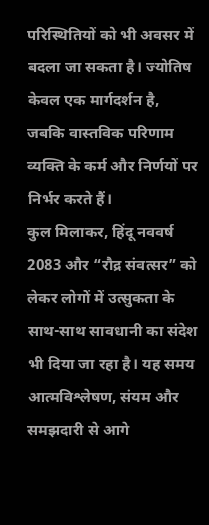परिस्थितियों को भी अवसर में बदला जा सकता है। ज्योतिष केवल एक मार्गदर्शन है, जबकि वास्तविक परिणाम व्यक्ति के कर्म और निर्णयों पर निर्भर करते हैं।
कुल मिलाकर, हिंदू नववर्ष 2083 और “रौद्र संवत्सर” को लेकर लोगों में उत्सुकता के साथ-साथ सावधानी का संदेश भी दिया जा रहा है। यह समय आत्मविश्लेषण, संयम और समझदारी से आगे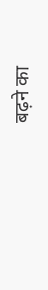बढ़ने का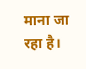माना जा रहा है।